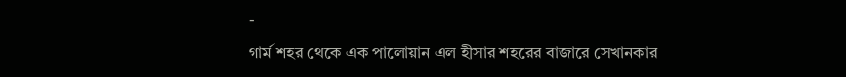-
গার্ম শহর থেকে এক পালোয়ান এল হীসার শহরের বাজারে সেখানকার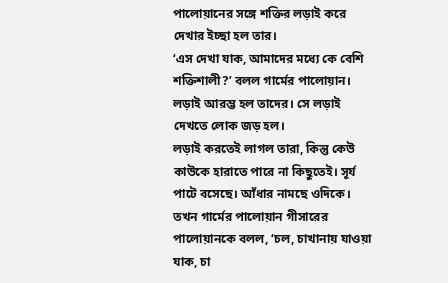পালোয়ানের সঙ্গে শক্তির লড়াই করে দেখার ইচ্ছা হল তার।
‘এস দেখা যাক, আমাদের মধ্যে কে বেশি শক্তিশালী?’ বলল গার্মের পালোয়ান।
লড়াই আরম্ভ হল তাদের। সে লড়াই দেখতে লোক জড় হল।
লড়াই করতেই লাগল তারা, কিন্তু কেউ কাউকে হারাতে পারে না কিছুতেই। সূর্য পাটে বসেছে। আঁধার নামছে ওদিকে। তখন গার্মের পালোয়ান গীসারের পালোয়ানকে বলল, ‘চল, চাখানায় যাওয়া যাক, চা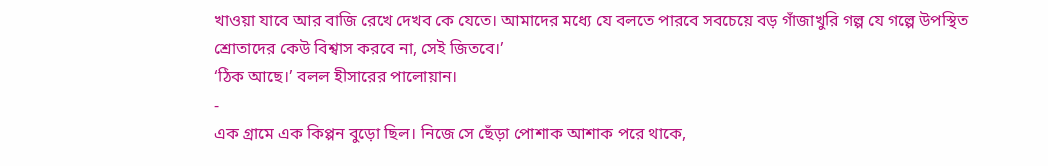খাওয়া যাবে আর বাজি রেখে দেখব কে যেতে। আমাদের মধ্যে যে বলতে পারবে সবচেয়ে বড় গাঁজাখুরি গল্প যে গল্পে উপস্থিত শ্রোতাদের কেউ বিশ্বাস করবে না, সেই জিতবে।’
‘ঠিক আছে।’ বলল হীসারের পালোয়ান।
-
এক গ্রামে এক কিপ্পন বুড়ো ছিল। নিজে সে ছেঁড়া পোশাক আশাক পরে থাকে,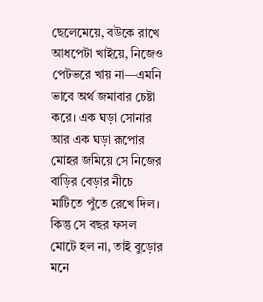ছেলেমেয়ে, বউকে রাখে আধপেটা খাইয়ে, নিজেও পেটভরে খায় না—এমনি ভাবে অর্থ জমাবার চেষ্টা করে। এক ঘড়া সোনার আর এক ঘড়া রূপোর মোহর জমিয়ে সে নিজের বাড়ির বেড়ার নীচে মাটিতে পুঁতে রেখে দিল।
কিন্তু সে বছর ফসল মোটে হল না, তাই বুড়োর মনে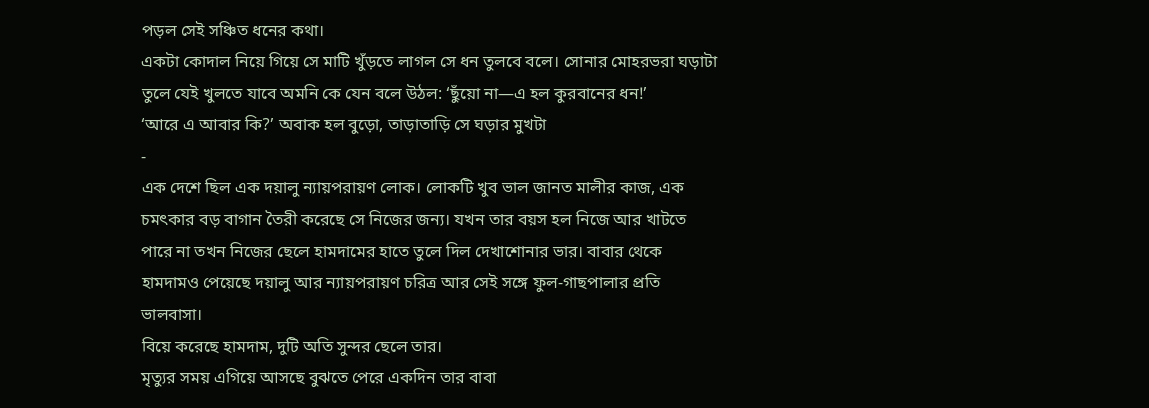পড়ল সেই সঞ্চিত ধনের কথা।
একটা কোদাল নিয়ে গিয়ে সে মাটি খুঁড়তে লাগল সে ধন তুলবে বলে। সোনার মোহরভরা ঘড়াটা তুলে যেই খুলতে যাবে অমনি কে যেন বলে উঠল: ‘ছুঁয়ো না—এ হল কুরবানের ধন!’
‘আরে এ আবার কি?’ অবাক হল বুড়ো, তাড়াতাড়ি সে ঘড়ার মুখটা
-
এক দেশে ছিল এক দয়ালু ন্যায়পরায়ণ লোক। লোকটি খুব ভাল জানত মালীর কাজ, এক চমৎকার বড় বাগান তৈরী করেছে সে নিজের জন্য। যখন তার বয়স হল নিজে আর খাটতে পারে না তখন নিজের ছেলে হামদামের হাতে তুলে দিল দেখাশোনার ভার। বাবার থেকে হামদামও পেয়েছে দয়ালু আর ন্যায়পরায়ণ চরিত্র আর সেই সঙ্গে ফুল-গাছপালার প্রতি ভালবাসা।
বিয়ে করেছে হামদাম, দুটি অতি সুন্দর ছেলে তার।
মৃত্যুর সময় এগিয়ে আসছে বুঝতে পেরে একদিন তার বাবা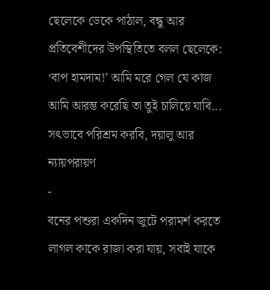ছেলেকে ডেকে পাঠাল, বন্ধু আর প্রতিবেশীদের উপস্থিতিতে বলল ছেলেকে: ‘বাপ হামদাম!’ আমি মরে গেল যে কাজ আমি আরম্ভ করেছি তা তুই চালিয়ে যাবি... সৎভাবে পরিশ্রম করবি, দয়ালু আর ন্যায়পরায়ণ
-
বনের পশুরা একদিন জুটে পরামর্শ করতে লাগল কাকে রাজা করা যায়, সবাই যাকে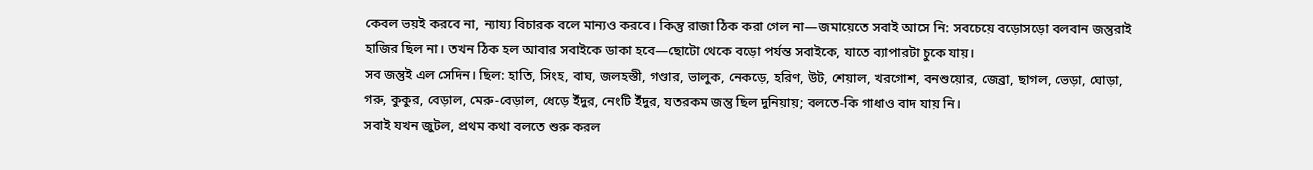কেবল ভয়ই করবে না, ন্যায্য বিচারক বলে মান্যও করবে। কিন্তু রাজা ঠিক করা গেল না—জমায়েতে সবাই আসে নি: সবচেয়ে বড়োসড়ো বলবান জন্তুরাই হাজির ছিল না। তখন ঠিক হল আবার সবাইকে ডাকা হবে―ছোটো থেকে বড়ো পর্যন্ত সবাইকে, যাতে ব্যাপারটা চুকে যায়।
সব জন্তুই এল সেদিন। ছিল: হাতি, সিংহ, বাঘ, জলহস্তী, গণ্ডার, ভালুক, নেকড়ে, হরিণ, উট, শেয়াল, খরগোশ, বনশুয়োর, জেব্রা, ছাগল, ভেড়া, ঘোড়া, গরু, কুকুর, বেড়াল, মেরু-বেড়াল, ধেড়ে ইঁদুর, নেংটি ইঁদুর, যতরকম জন্তু ছিল দুনিয়ায়; বলতে-কি গাধাও বাদ যায় নি।
সবাই যখন জুটল, প্রথম কথা বলতে শুরু করল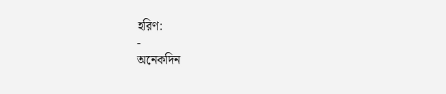হরিণ:
-
অনেকদিন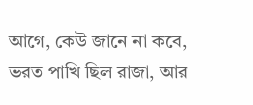আগে, কেউ জানে না কবে, ভরত পাখি ছিল রাজা, আর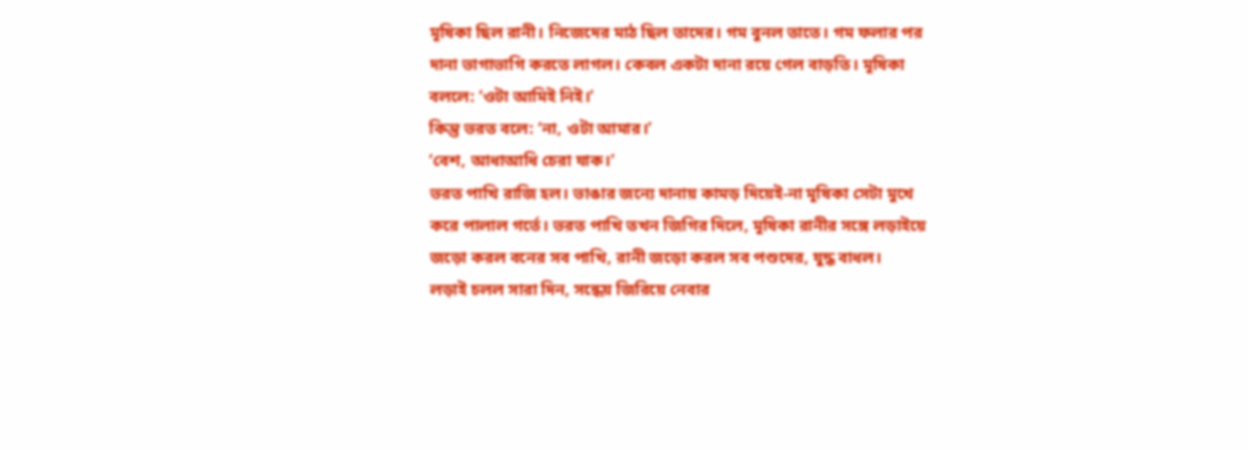মূষিকা ছিল রানী। নিজেদের মাঠ ছিল তাদের। গম বুনল তাতে। গম ফলার পর দানা ভাগাভাগি করতে লাগল। কেবল একটা দানা রয়ে গেল বাড়তি। মূষিকা বললে: ‘ওটা আমিই নিই।’
কিন্তু ভরত বলে: ‘না, ওটা আমার।’
‘বেশ, আধাআধি চেরা যাক।’
ভরত পাখি রাজি হল। ভাঙার জন্যে দানায় কামড় দিয়েই-না মূষিকা সেটা মুখে করে পালাল গর্তে। ভরত পাখি তখন জিগির দিলে, মূষিকা রানীর সঙ্গে লড়াইয়ে জড়ো করল বনের সব পাখি, রানী জড়ো করল সব পশুদের, যুদ্ধ বাধল।
লড়াই চলল সারা দিন, সন্ধেয় জিরিয়ে নেবার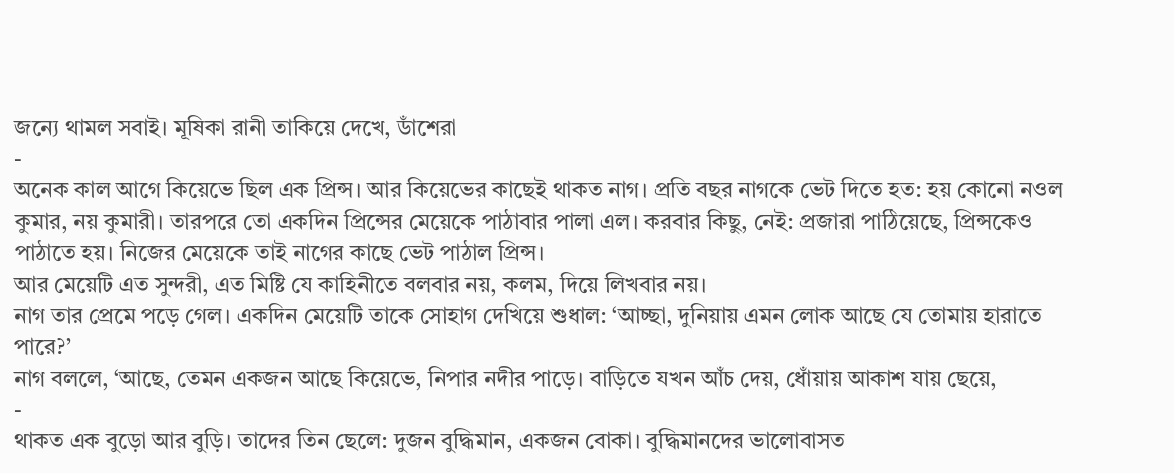জন্যে থামল সবাই। মূষিকা রানী তাকিয়ে দেখে, ডাঁশেরা
-
অনেক কাল আগে কিয়েভে ছিল এক প্রিন্স। আর কিয়েভের কাছেই থাকত নাগ। প্রতি বছর নাগকে ভেট দিতে হত: হয় কোনো নওল কুমার, নয় কুমারী। তারপরে তো একদিন প্রিন্সের মেয়েকে পাঠাবার পালা এল। করবার কিছু, নেই: প্রজারা পাঠিয়েছে, প্রিন্সকেও পাঠাতে হয়। নিজের মেয়েকে তাই নাগের কাছে ভেট পাঠাল প্রিন্স।
আর মেয়েটি এত সুন্দরী, এত মিষ্টি যে কাহিনীতে বলবার নয়, কলম, দিয়ে লিখবার নয়।
নাগ তার প্রেমে পড়ে গেল। একদিন মেয়েটি তাকে সোহাগ দেখিয়ে শুধাল: ‘আচ্ছা, দুনিয়ায় এমন লোক আছে যে তোমায় হারাতে পারে?’
নাগ বললে, ‘আছে, তেমন একজন আছে কিয়েভে, নিপার নদীর পাড়ে। বাড়িতে যখন আঁচ দেয়, ধোঁয়ায় আকাশ যায় ছেয়ে,
-
থাকত এক বুড়ো আর বুড়ি। তাদের তিন ছেলে: দুজন বুদ্ধিমান, একজন বোকা। বুদ্ধিমানদের ভালোবাসত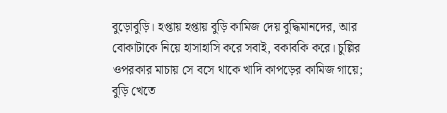বুড়োবুড়ি। হপ্তায় হপ্তায় বুড়ি কামিজ দেয় বুদ্ধিমানদের, আর বোকাটাকে নিয়ে হাসাহাসি করে সবাই, বকাবকি করে। চুল্লির ওপরকার মাচায় সে বসে থাকে খাদি কাপড়ের কামিজ গায়ে; বুড়ি খেতে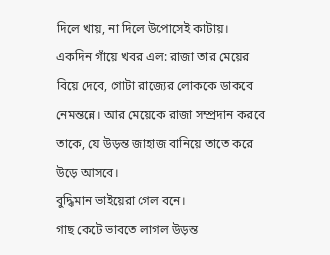দিলে খায়, না দিলে উপোসেই কাটায়।
একদিন গাঁয়ে খবর এল: রাজা তার মেয়ের বিয়ে দেবে, গোটা রাজ্যের লোককে ডাকবে নেমন্তন্নে। আর মেয়েকে রাজা সম্প্রদান করবে তাকে, যে উড়ন্ত জাহাজ বানিয়ে তাতে করে উড়ে আসবে।
বুদ্ধিমান ভাইয়েরা গেল বনে।
গাছ কেটে ভাবতে লাগল উড়ন্ত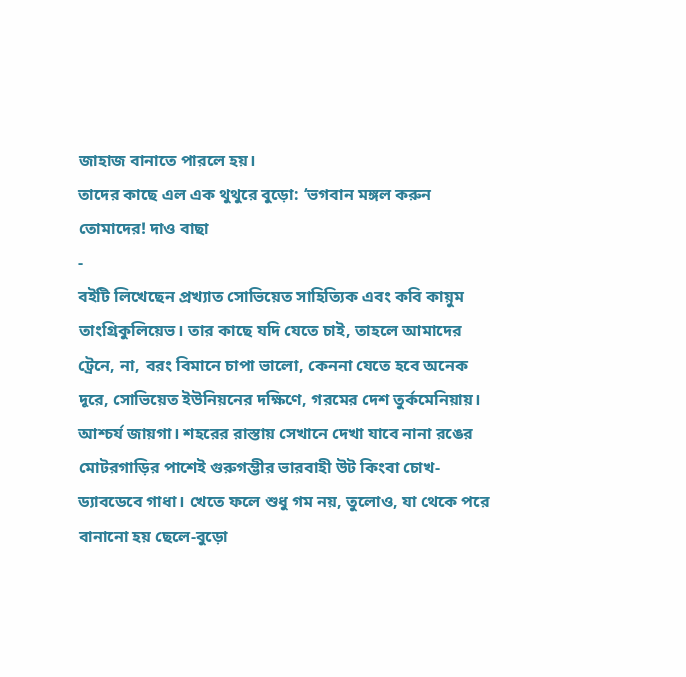জাহাজ বানাতে পারলে হয়।
তাদের কাছে এল এক থুথুরে বুড়ো: ‘ভগবান মঙ্গল করুন তোমাদের! দাও বাছা
-
বইটি লিখেছেন প্রখ্যাত সোভিয়েত সাহিত্যিক এবং কবি কায়ুম তাংগ্রিকুলিয়েভ। তার কাছে যদি যেতে চাই, তাহলে আমাদের ট্রেনে, না, বরং বিমানে চাপা ভালো, কেননা যেতে হবে অনেক দূরে, সোভিয়েত ইউনিয়নের দক্ষিণে, গরমের দেশ তুর্কমেনিয়ায়। আশ্চর্য জায়গা। শহরের রাস্তায় সেখানে দেখা যাবে নানা রঙের মোটরগাড়ির পাশেই গুরুগম্ভীর ভারবাহী উট কিংবা চোখ-ড্যাবডেবে গাধা। খেতে ফলে শুধু গম নয়, তুলোও, যা থেকে পরে বানানো হয় ছেলে-বুড়ো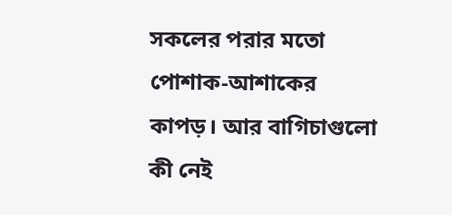সকলের পরার মতো পোশাক-আশাকের কাপড়। আর বাগিচাগুলো কী নেই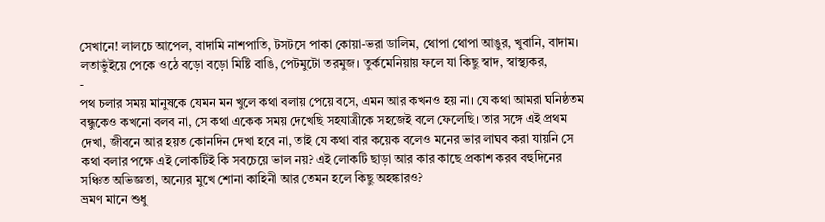সেখানে! লালচে আপেল, বাদামি নাশপাতি, টসটসে পাকা কোয়া-ভরা ডালিম, থোপা থোপা আঙুর, খুবানি, বাদাম। লতাভুঁইয়ে পেকে ওঠে বড়ো বড়ো মিষ্টি বাঙি, পেটমুটো তরমুজ। তুর্কমেনিয়ায় ফলে যা কিছু স্বাদ, স্বাস্থ্যকর,
-
পথ চলার সময় মানুষকে যেমন মন খুলে কথা বলায় পেয়ে বসে, এমন আর কখনও হয় না। যে কথা আমরা ঘনিষ্ঠতম বন্ধুকেও কখনো বলব না, সে কথা একেক সময় দেখেছি সহযাত্রীকে সহজেই বলে ফেলেছি। তার সঙ্গে এই প্রথম দেখা, জীবনে আর হয়ত কোনদিন দেখা হবে না, তাই যে কথা বার কয়েক বলেও মনের ভার লাঘব করা যায়নি সে কথা বলার পক্ষে এই লোকটিই কি সবচেয়ে ভাল নয়? এই লোকটি ছাড়া আর কার কাছে প্রকাশ করব বহুদিনের সঞ্চিত অভিজ্ঞতা, অন্যের মুখে শোনা কাহিনী আর তেমন হলে কিছু অহঙ্কারও?
ভ্রমণ মানে শুধু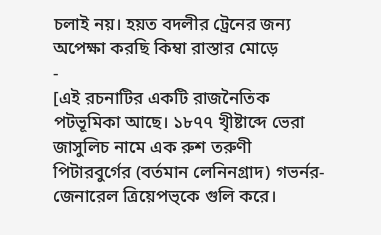চলাই নয়। হয়ত বদলীর ট্রেনের জন্য অপেক্ষা করছি কিম্বা রাস্তার মোড়ে
-
[এই রচনাটির একটি রাজনৈতিক পটভূমিকা আছে। ১৮৭৭ খৃীষ্টাব্দে ভেরা জাসুলিচ নামে এক রুশ তরুণী পিটারবুর্গের (বর্তমান লেনিনগ্রাদ) গভর্নর-জেনারেল ত্রিয়েপভ্কে গুলি করে।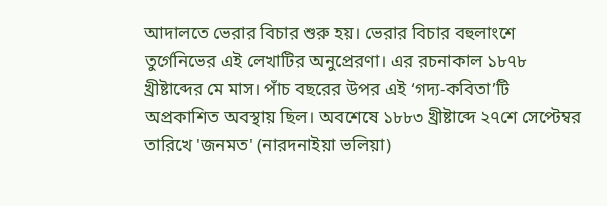আদালতে ভেরার বিচার শুরু হয়। ভেরার বিচার বহুলাংশে তুর্গেনিভের এই লেখাটির অনুপ্রেরণা। এর রচনাকাল ১৮৭৮ খ্রীষ্টাব্দের মে মাস। পাঁচ বছরের উপর এই ‘গদ্য-কবিতা’টি অপ্রকাশিত অবস্থায় ছিল। অবশেষে ১৮৮৩ খ্রীষ্টাব্দে ২৭শে সেপ্টেম্বর তারিখে 'জনমত' (নারদনাইয়া ভলিয়া)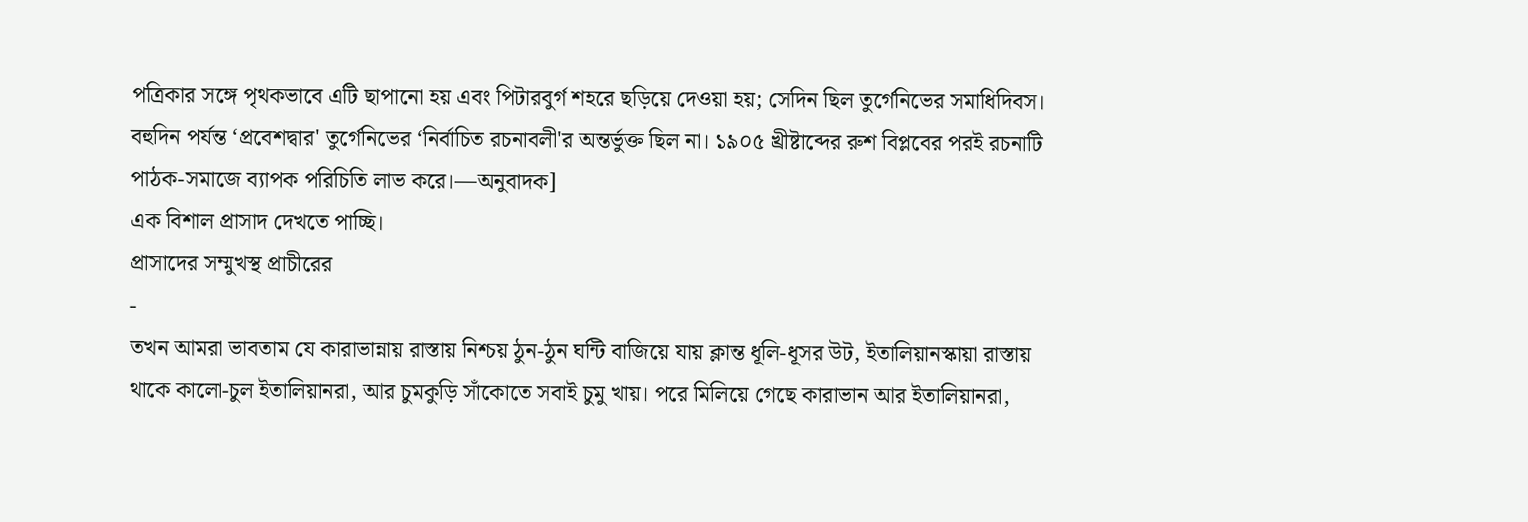পত্রিকার সঙ্গে পৃথকভাবে এটি ছাপানো হয় এবং পিটারবুর্গ শহরে ছড়িয়ে দেওয়া হয়; সেদিন ছিল তুর্গেনিভের সমাধিদিবস।
বহুদিন পর্যন্ত ‘প্রবেশদ্বার' তুর্গেনিভের ‘নির্বাচিত রচনাবলী'র অন্তর্ভুক্ত ছিল না। ১৯০৫ খ্রীষ্টাব্দের রুশ বিপ্লবের পরই রচনাটি পাঠক-সমাজে ব্যাপক পরিচিতি লাভ করে।—অনুবাদক]
এক বিশাল প্রাসাদ দেখতে পাচ্ছি।
প্রাসাদের সম্মুখস্থ প্রাচীরের
-
তখন আমরা ভাবতাম যে কারাভান্নায় রাস্তায় নিশ্চয় ঠুন-ঠুন ঘন্টি বাজিয়ে যায় ক্লান্ত ধূলি-ধূসর উট, ইতালিয়ানস্কায়া রাস্তায় থাকে কালো-চুল ইতালিয়ানরা, আর চুমকুড়ি সাঁকোতে সবাই চুমু খায়। পরে মিলিয়ে গেছে কারাভান আর ইতালিয়ানরা,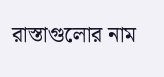রাস্তাগুলোর নাম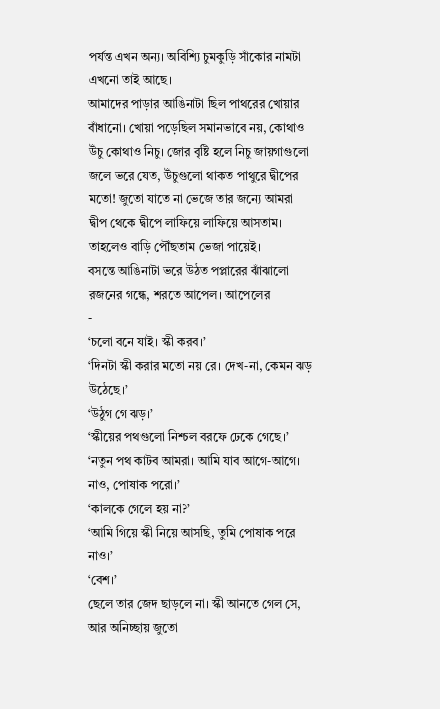পর্যন্ত এখন অন্য। অবিশ্যি চুমকুড়ি সাঁকোর নামটা এখনো তাই আছে।
আমাদের পাড়ার আঙিনাটা ছিল পাথরের খোয়ার বাঁধানো। খোয়া পড়েছিল সমানভাবে নয়, কোথাও উঁচু কোথাও নিচু। জোর বৃষ্টি হলে নিচু জায়গাগুলো জলে ভরে যেত, উঁচুগুলো থাকত পাথুরে দ্বীপের মতো! জুতো যাতে না ভেজে তার জন্যে আমরা দ্বীপ থেকে দ্বীপে লাফিয়ে লাফিয়ে আসতাম। তাহলেও বাড়ি পৌঁছতাম ভেজা পায়েই।
বসন্তে আঙিনাটা ভরে উঠত পপ্লারের ঝাঁঝালো রজনের গন্ধে, শরতে আপেল। আপেলের
-
‘চলো বনে যাই। স্কী করব।’
‘দিনটা স্কী করার মতো নয় রে। দেখ-না, কেমন ঝড় উঠেছে।’
‘উঠুগ গে ঝড়।’
‘স্কীয়ের পথগুলো নিশ্চল বরফে ঢেকে গেছে।’
‘নতুন পথ কাটব আমরা। আমি যাব আগে-আগে। নাও, পোষাক পরো।’
‘কালকে গেলে হয় না?’
‘আমি গিয়ে স্কী নিয়ে আসছি, তুমি পোষাক পরে নাও।’
‘বেশ।’
ছেলে তার জেদ ছাড়লে না। স্কী আনতে গেল সে, আর অনিচ্ছায় জুতো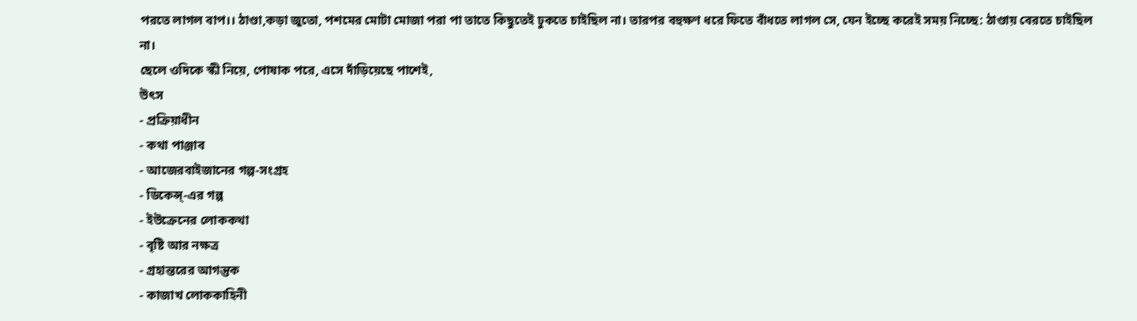পরতে লাগল বাপ।। ঠাণ্ডা,কড়া জুতো, পশমের মোটা মোজা পরা পা তাতে কিছুতেই ঢুকতে চাইছিল না। তারপর বহুক্ষণ ধরে ফিতে বাঁধতে লাগল সে, যেন ইচ্ছে করেই সময় নিচ্ছে: ঠাণ্ডায় বেরতে চাইছিল না।
ছেলে ওদিকে স্কী নিয়ে, পোষাক পরে, এসে দাঁড়িয়েছে পাশেই,
উৎস
- প্রক্রিয়াধীন
- কথা পাঞ্জাব
- আজেরবাইজানের গল্প-সংগ্রহ
- ডিকেন্স্-এর গল্প
- ইউক্রেনের লোককথা
- বৃষ্টি আর নক্ষত্র
- গ্রহান্তরের আগন্তুক
- কাজাখ লোককাহিনী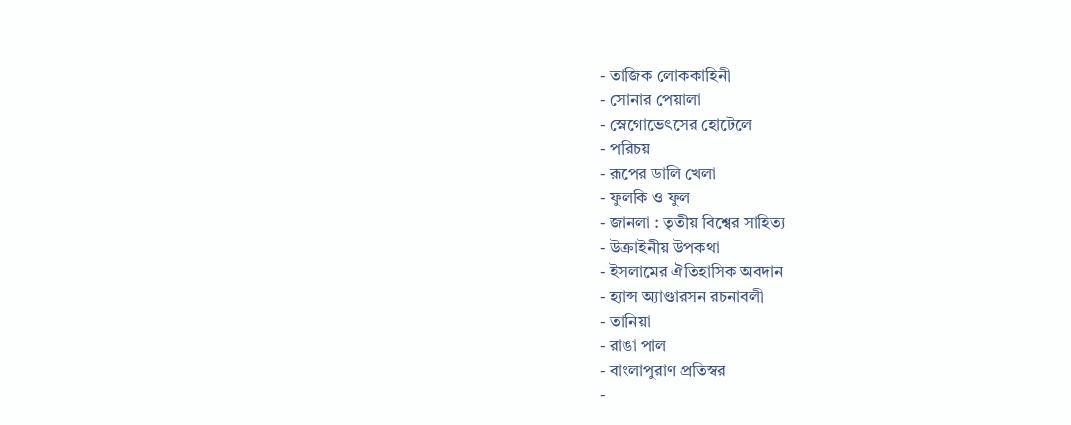- তাজিক লোককাহিনী
- সোনার পেয়ালা
- স্নেগোভেৎসের হোটেলে
- পরিচয়
- রূপের ডালি খেলা
- ফুলকি ও ফুল
- জানলা : তৃতীয় বিশ্বের সাহিত্য
- উক্রাইনীয় উপকথা
- ইসলামের ঐতিহাসিক অবদান
- হ্যান্স অ্যাণ্ডারসন রচনাবলী
- তানিয়া
- রাঙা পাল
- বাংলাপুরাণ প্রতিস্বর
-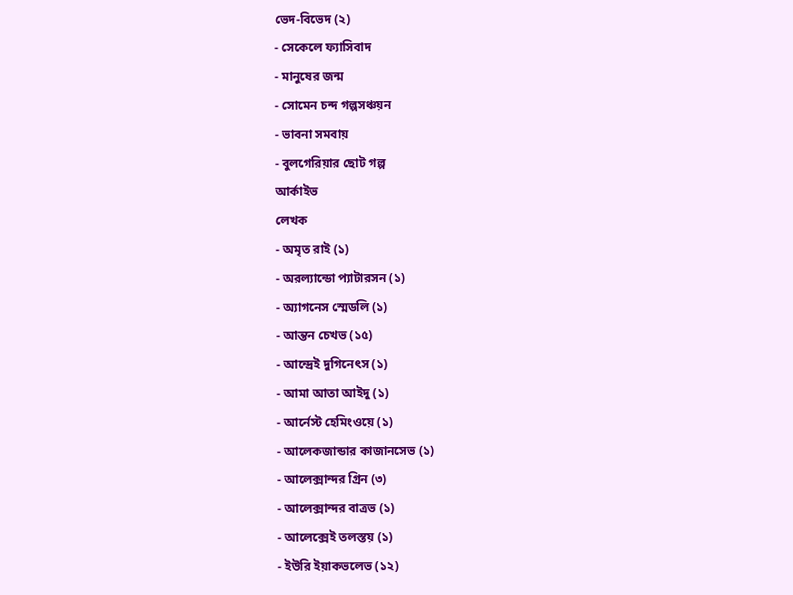ভেদ-বিভেদ (২)
- সেকেলে ফ্যাসিবাদ
- মানুষের জন্ম
- সোমেন চন্দ গল্পসঞ্চয়ন
- ভাবনা সমবায়
- বুলগেরিয়ার ছোট গল্প
আর্কাইভ
লেখক
- অমৃত রাই (১)
- অরল্যান্ডো প্যাটারসন (১)
- অ্যাগনেস স্মেডলি (১)
- আন্তন চেখভ (১৫)
- আন্দ্রেই দুগিনেৎস (১)
- আমা আতা আইদু (১)
- আর্নেস্ট হেমিংওয়ে (১)
- আলেকজান্ডার কাজানসেভ (১)
- আলেক্সান্দর গ্রিন (৩)
- আলেক্সান্দর বাত্রভ (১)
- আলেক্সেই তলস্তয় (১)
- ইউরি ইয়াকভলেভ (১২)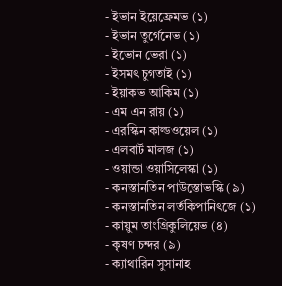- ইভান ইয়েফ্রেমভ (১)
- ইভান তুর্গেনেভ (১)
- ইভোন ভেরা (১)
- ইসমৎ চুগতাই (১)
- ইয়াকভ আকিম (১)
- এম এন রায় (১)
- এরস্কিন কাল্ডওয়েল (১)
- এলবার্ট মালজ (১)
- ওয়ান্ডা ওয়াসিলেস্কা (১)
- কনস্তানতিন পাউস্তোভস্কি (৯)
- কনস্তানতিন লর্তকিপানিৎজে (১)
- কায়ুম তাংগ্রিকুলিয়েভ (৪)
- কৃষণ চন্দর (৯)
- ক্যাথারিন সুসানাহ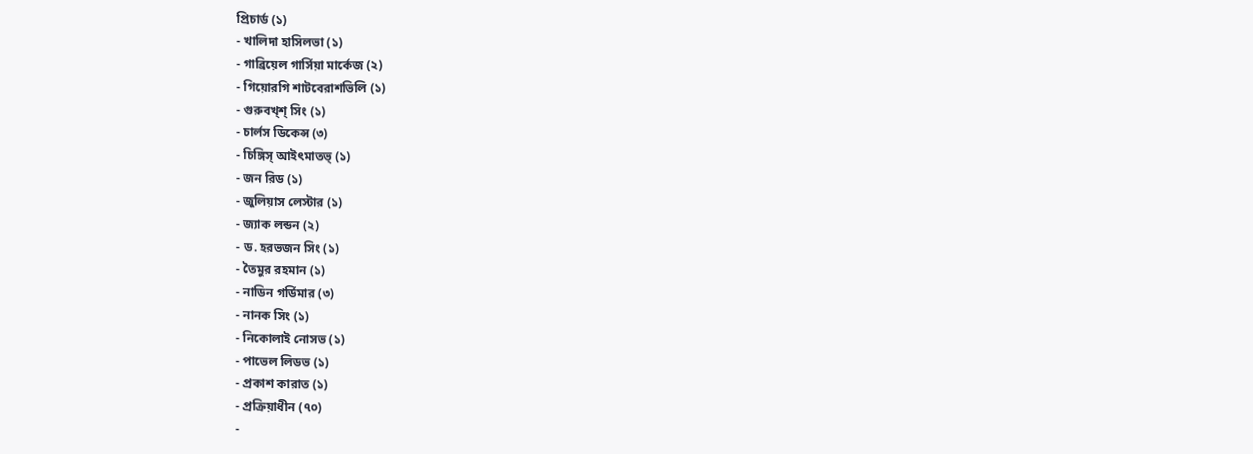প্রিচার্ড (১)
- খালিদা হাসিলভা (১)
- গাব্রিয়েল গার্সিয়া মার্কেজ (২)
- গিয়োরগি শাটবেরাশভিলি (১)
- গুরুবখ্শ্ সিং (১)
- চার্লস ডিকেন্স (৩)
- চিঙ্গিস্ আইৎমাতভ্ (১)
- জন রিড (১)
- জুলিয়াস লেস্টার (১)
- জ্যাক লন্ডন (২)
- ড. হরভজন সিং (১)
- তৈমুর রহমান (১)
- নাডিন গর্ডিমার (৩)
- নানক সিং (১)
- নিকোলাই নোসভ (১)
- পাভেল লিডভ (১)
- প্রকাশ কারাত (১)
- প্রক্রিয়াধীন (৭০)
-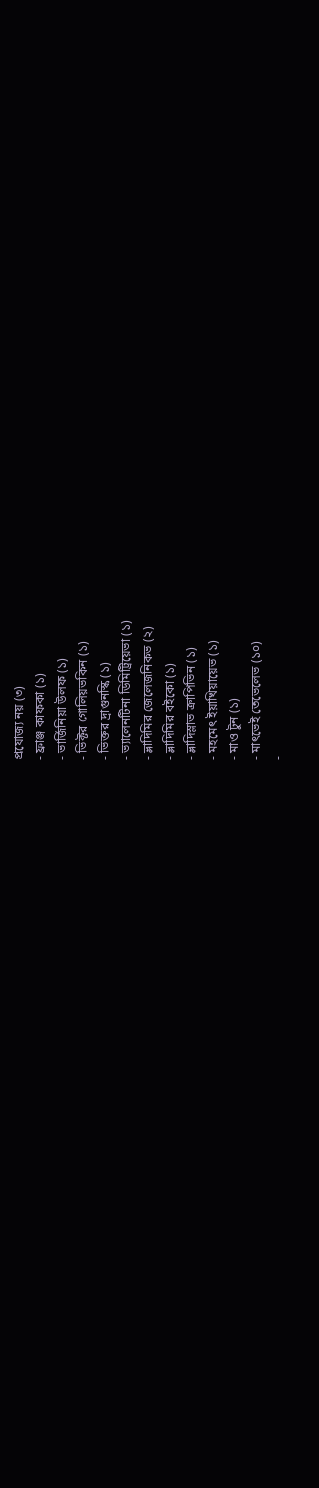প্রযোজ্য নয় (৩)
- ফ্রাঞ্জ কাফকা (১)
- ভার্জিনিয়া উলফ (১)
- ভিক্টর গোলিয়ভকিন (১)
- ভিক্তর দ্রাগুনস্কি (১)
- ভ্যালেনটিনা ডিমিট্রিয়েভা (১)
- ভ্লাদিমির জেলেজনিকভ (২)
- ভ্লাদিমির বইকো (১)
- ভ্লাদিস্লাভ ক্রাপিভিন (১)
- মহমেৎ ইয়াখিয়ায়েভ (১)
- মাও টুন (১)
- মাৎভেই তেভেলেভ (১০)
-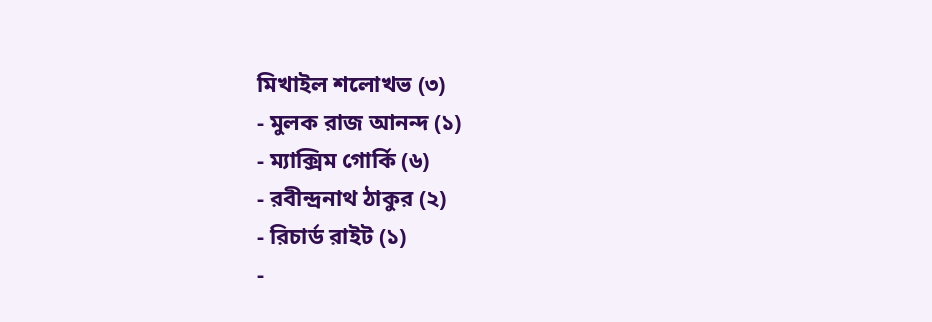মিখাইল শলোখভ (৩)
- মুলক রাজ আনন্দ (১)
- ম্যাক্সিম গোর্কি (৬)
- রবীন্দ্রনাথ ঠাকুর (২)
- রিচার্ড রাইট (১)
-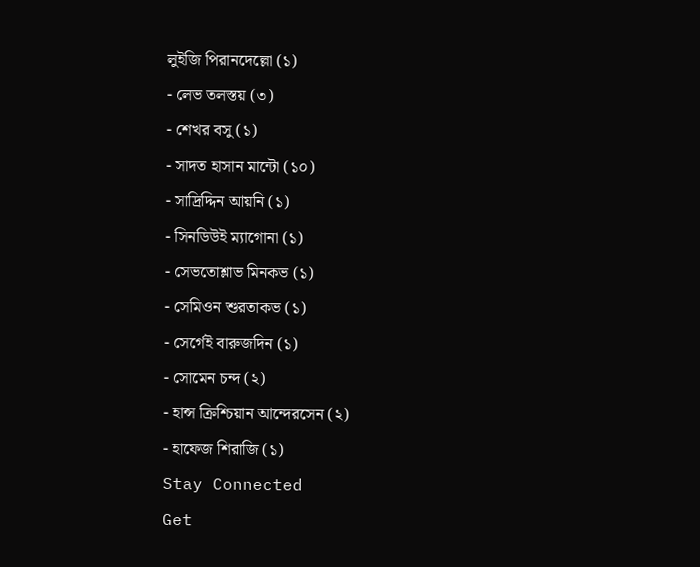লুইজি পিরানদেল্লো (১)
- লেভ তলস্তয় (৩)
- শেখর বসু (১)
- সাদত হাসান মান্টো (১০)
- সাদ্রিদ্দিন আয়নি (১)
- সিনডিউই ম্যাগোনা (১)
- সেভতোশ্লাভ মিনকভ (১)
- সেমিওন শুরতাকভ (১)
- সের্গেই বারুজদিন (১)
- সোমেন চন্দ (২)
- হান্স ক্রিশ্চিয়ান আন্দেরসেন (২)
- হাফেজ শিরাজি (১)
Stay Connected
Get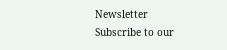Newsletter
Subscribe to our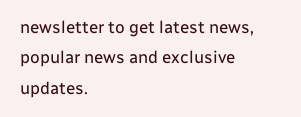newsletter to get latest news, popular news and exclusive updates.